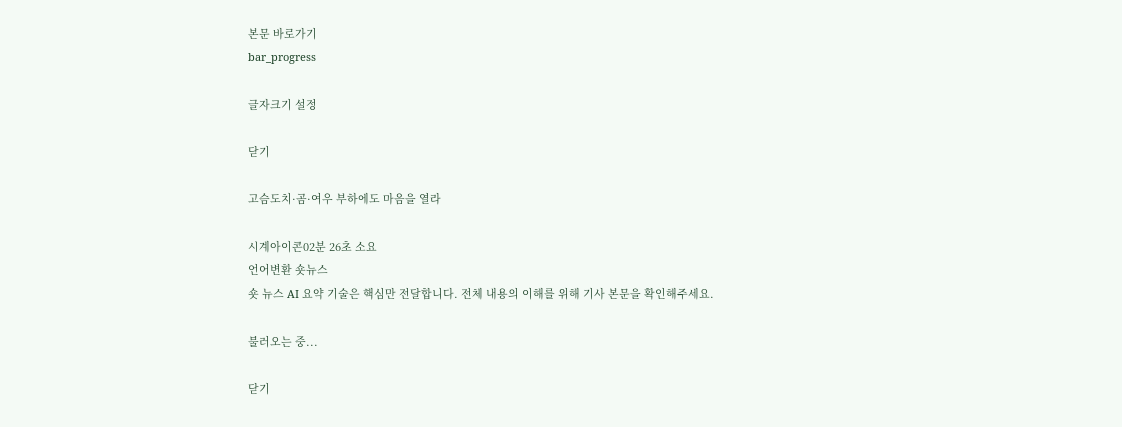본문 바로가기
bar_progress

글자크기 설정

닫기

고슴도치·곰·여우 부하에도 마음을 열라

시계아이콘02분 26초 소요
언어변환 숏뉴스
숏 뉴스 AI 요약 기술은 핵심만 전달합니다. 전체 내용의 이해를 위해 기사 본문을 확인해주세요.

불러오는 중...

닫기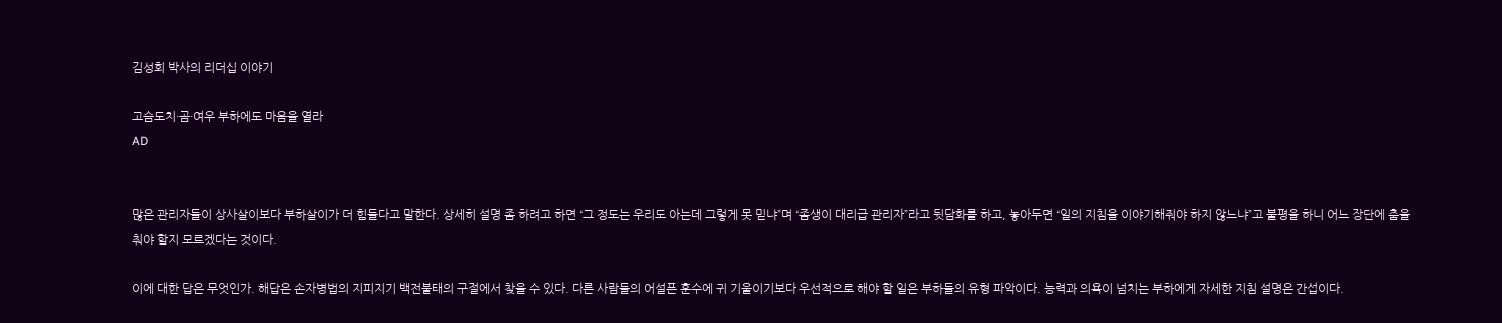김성회 박사의 리더십 이야기

고슴도치·곰·여우 부하에도 마음을 열라
AD


많은 관리자들이 상사살이보다 부하살이가 더 힘들다고 말한다. 상세히 설명 좀 하려고 하면 “그 정도는 우리도 아는데 그렇게 못 믿냐”며 “좀생이 대리급 관리자”라고 뒷담화를 하고, 놓아두면 “일의 지침을 이야기해줘야 하지 않느냐”고 불평을 하니 어느 장단에 춤을 춰야 할지 모르겠다는 것이다.

이에 대한 답은 무엇인가. 해답은 손자병법의 지피지기 백전불태의 구절에서 찾을 수 있다. 다른 사람들의 어설픈 훈수에 귀 기울이기보다 우선적으로 해야 할 일은 부하들의 유형 파악이다. 능력과 의욕이 넘치는 부하에게 자세한 지침 설명은 간섭이다.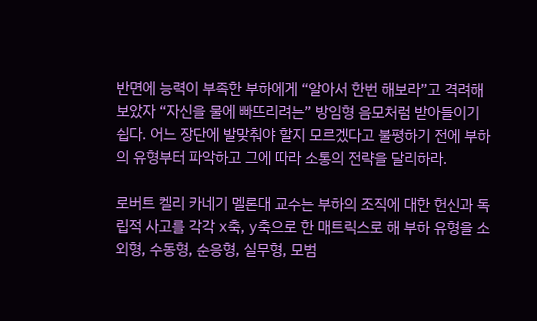반면에 능력이 부족한 부하에게 “알아서 한번 해보라”고 격려해보았자 “자신을 물에 빠뜨리려는” 방임형 음모처럼 받아들이기 쉽다. 어느 장단에 발맞춰야 할지 모르겠다고 불평하기 전에 부하의 유형부터 파악하고 그에 따라 소통의 전략을 달리하라.

로버트 켈리 카네기 멜론대 교수는 부하의 조직에 대한 헌신과 독립적 사고를 각각 x축, y축으로 한 매트릭스로 해 부하 유형을 소외형, 수동형, 순응형, 실무형, 모범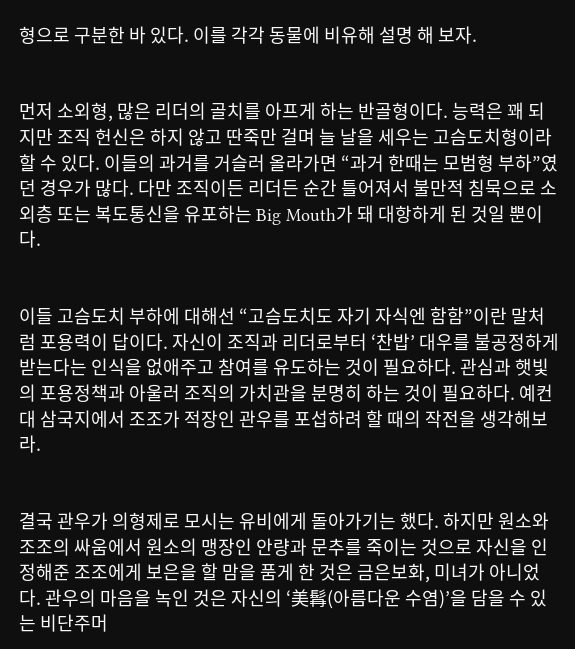형으로 구분한 바 있다. 이를 각각 동물에 비유해 설명 해 보자.


먼저 소외형, 많은 리더의 골치를 아프게 하는 반골형이다. 능력은 꽤 되지만 조직 헌신은 하지 않고 딴죽만 걸며 늘 날을 세우는 고슴도치형이라 할 수 있다. 이들의 과거를 거슬러 올라가면 “과거 한때는 모범형 부하”였던 경우가 많다. 다만 조직이든 리더든 순간 틀어져서 불만적 침묵으로 소외층 또는 복도통신을 유포하는 Big Mouth가 돼 대항하게 된 것일 뿐이다.


이들 고슴도치 부하에 대해선 “고슴도치도 자기 자식엔 함함”이란 말처럼 포용력이 답이다. 자신이 조직과 리더로부터 ‘찬밥’ 대우를 불공정하게 받는다는 인식을 없애주고 참여를 유도하는 것이 필요하다. 관심과 햇빛의 포용정책과 아울러 조직의 가치관을 분명히 하는 것이 필요하다. 예컨대 삼국지에서 조조가 적장인 관우를 포섭하려 할 때의 작전을 생각해보라.


결국 관우가 의형제로 모시는 유비에게 돌아가기는 했다. 하지만 원소와 조조의 싸움에서 원소의 맹장인 안량과 문추를 죽이는 것으로 자신을 인정해준 조조에게 보은을 할 맘을 품게 한 것은 금은보화, 미녀가 아니었다. 관우의 마음을 녹인 것은 자신의 ‘美髥(아름다운 수염)’을 담을 수 있는 비단주머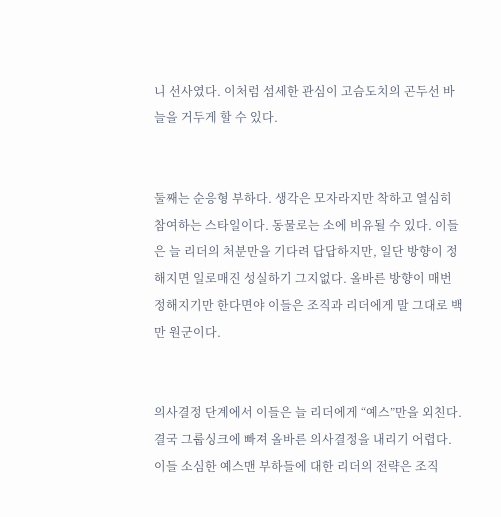니 선사였다. 이처럼 섬세한 관심이 고슴도치의 곤두선 바늘을 거두게 할 수 있다.


둘째는 순응형 부하다. 생각은 모자라지만 착하고 열심히 참여하는 스타일이다. 동물로는 소에 비유될 수 있다. 이들은 늘 리더의 처분만을 기다려 답답하지만, 일단 방향이 정해지면 일로매진 성실하기 그지없다. 올바른 방향이 매번 정해지기만 한다면야 이들은 조직과 리더에게 말 그대로 백만 원군이다.


의사결정 단계에서 이들은 늘 리더에게 “예스”만을 외친다. 결국 그룹싱크에 빠져 올바른 의사결정을 내리기 어렵다. 이들 소심한 예스맨 부하들에 대한 리더의 전략은 조직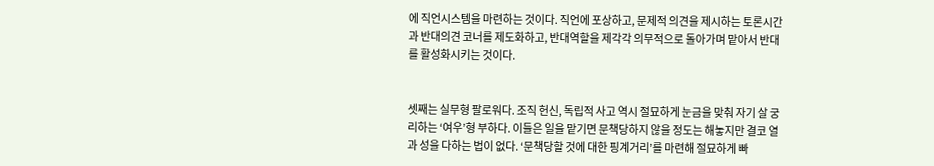에 직언시스템을 마련하는 것이다. 직언에 포상하고, 문제적 의견을 제시하는 토론시간과 반대의견 코너를 제도화하고, 반대역할을 제각각 의무적으로 돌아가며 맡아서 반대를 활성화시키는 것이다.


셋째는 실무형 팔로워다. 조직 헌신, 독립적 사고 역시 절묘하게 눈금을 맞춰 자기 살 궁리하는 ‘여우’형 부하다. 이들은 일을 맡기면 문책당하지 않을 정도는 해놓지만 결코 열과 성을 다하는 법이 없다. ‘문책당할 것에 대한 핑계거리’를 마련해 절묘하게 빠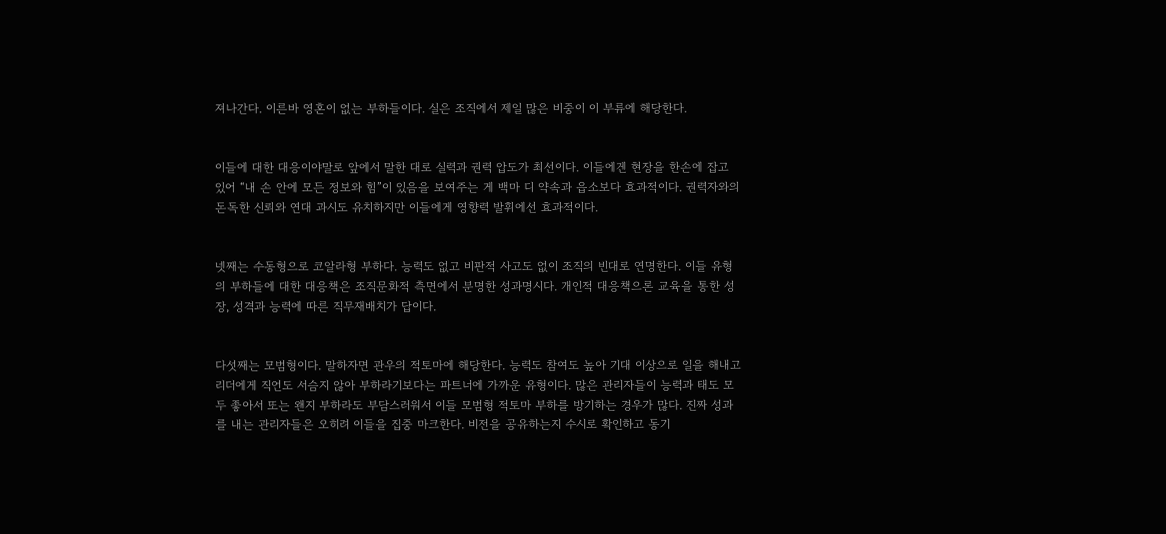져나간다. 이른바 영혼이 없는 부하들이다. 실은 조직에서 제일 많은 비중이 이 부류에 해당한다.


이들에 대한 대응이야말로 앞에서 말한 대로 실력과 권력 압도가 최선이다. 이들에겐 현장을 한손에 잡고 있어 “내 손 안에 모든 정보와 힘”이 있음을 보여주는 게 백마 디 약속과 읍소보다 효과적이다. 권력자와의 돈독한 신뢰와 연대 과시도 유치하지만 이들에게 영향력 발휘에선 효과적이다.


넷째는 수동형으로 코알라형 부하다. 능력도 없고 비판적 사고도 없이 조직의 빈대로 연명한다. 이들 유형의 부하들에 대한 대응책은 조직문화적 측면에서 분명한 성과명시다. 개인적 대응책으론 교육을 통한 성장, 성격과 능력에 따른 직무재배치가 답이다.


다섯째는 모범형이다. 말하자면 관우의 적토마에 해당한다. 능력도 참여도 높아 기대 이상으로 일을 해내고 리더에게 직언도 서슴지 않아 부하라기보다는 파트너에 가까운 유형이다. 많은 관리자들이 능력과 태도 모두 좋아서 또는 왠지 부하라도 부담스러워서 이들 모범형 적토마 부하를 방기하는 경우가 많다. 진짜 성과를 내는 관리자들은 오히려 이들을 집중 마크한다. 비전을 공유하는지 수시로 확인하고 동기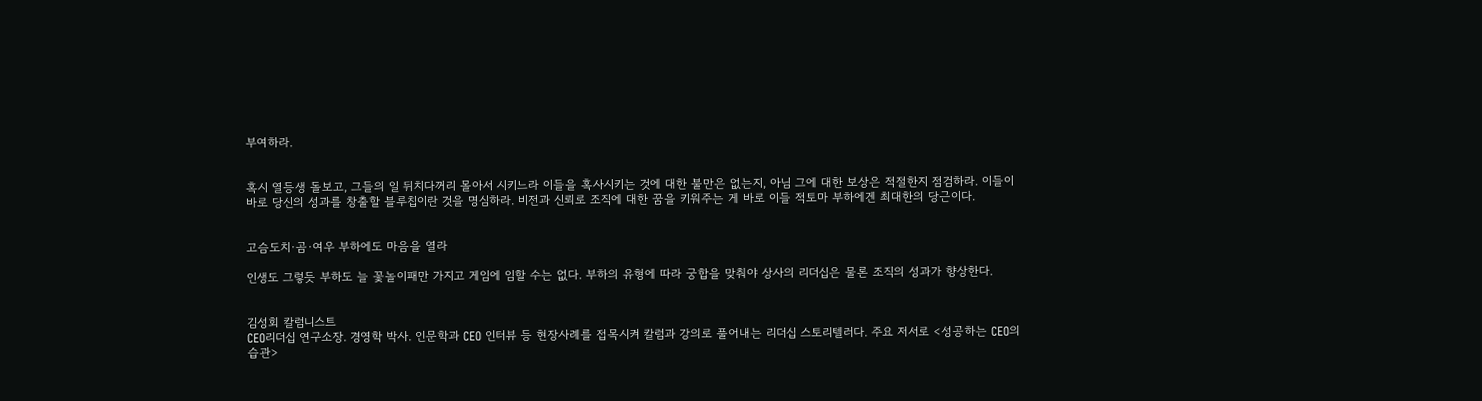부여하라.


혹시 열등생 돌보고, 그들의 일 뒤치다꺼리 몰아서 시키느라 이들을 혹사시키는 것에 대한 불만은 없는지, 아님 그에 대한 보상은 적절한지 점검하라. 이들이 바로 당신의 성과를 창출할 블루칩이란 것을 명심하라. 비전과 신뢰로 조직에 대한 꿈을 키워주는 게 바로 이들 적토마 부하에겐 최대한의 당근이다.


고슴도치·곰·여우 부하에도 마음을 열라

인생도 그렇듯 부하도 늘 꽃놀이패만 가지고 게임에 임할 수는 없다. 부하의 유형에 따라 궁합을 맞춰야 상사의 리더십은 물론 조직의 성과가 향상한다.


김성회 칼럼니스트
CEO리더십 연구소장. 경영학 박사. 인문학과 CEO 인터뷰 등 현장사례를 접목시켜 칼럼과 강의로 풀어내는 리더십 스토리텔러다. 주요 저서로 <성공하는 CEO의 습관>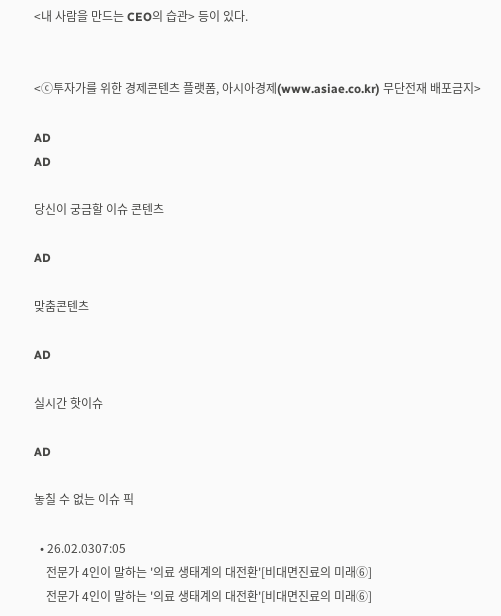<내 사람을 만드는 CEO의 습관> 등이 있다.


<ⓒ투자가를 위한 경제콘텐츠 플랫폼, 아시아경제(www.asiae.co.kr) 무단전재 배포금지>

AD
AD

당신이 궁금할 이슈 콘텐츠

AD

맞춤콘텐츠

AD

실시간 핫이슈

AD

놓칠 수 없는 이슈 픽

  • 26.02.0307:05
    전문가 4인이 말하는 '의료 생태계의 대전환'[비대면진료의 미래⑥]
    전문가 4인이 말하는 '의료 생태계의 대전환'[비대면진료의 미래⑥]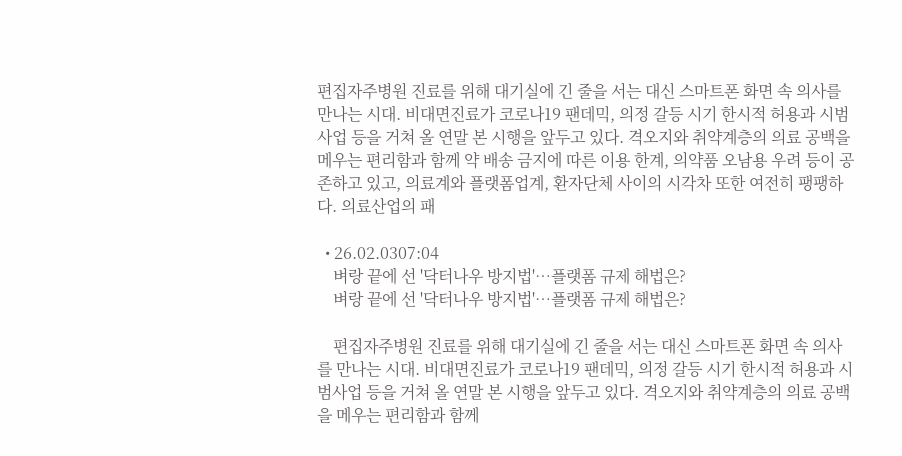편집자주병원 진료를 위해 대기실에 긴 줄을 서는 대신 스마트폰 화면 속 의사를 만나는 시대. 비대면진료가 코로나19 팬데믹, 의정 갈등 시기 한시적 허용과 시범사업 등을 거쳐 올 연말 본 시행을 앞두고 있다. 격오지와 취약계층의 의료 공백을 메우는 편리함과 함께 약 배송 금지에 따른 이용 한계, 의약품 오남용 우려 등이 공존하고 있고, 의료계와 플랫폼업계, 환자단체 사이의 시각차 또한 여전히 팽팽하다. 의료산업의 패

  • 26.02.0307:04
    벼랑 끝에 선 '닥터나우 방지법'…플랫폼 규제 해법은?
    벼랑 끝에 선 '닥터나우 방지법'…플랫폼 규제 해법은?

    편집자주병원 진료를 위해 대기실에 긴 줄을 서는 대신 스마트폰 화면 속 의사를 만나는 시대. 비대면진료가 코로나19 팬데믹, 의정 갈등 시기 한시적 허용과 시범사업 등을 거쳐 올 연말 본 시행을 앞두고 있다. 격오지와 취약계층의 의료 공백을 메우는 편리함과 함께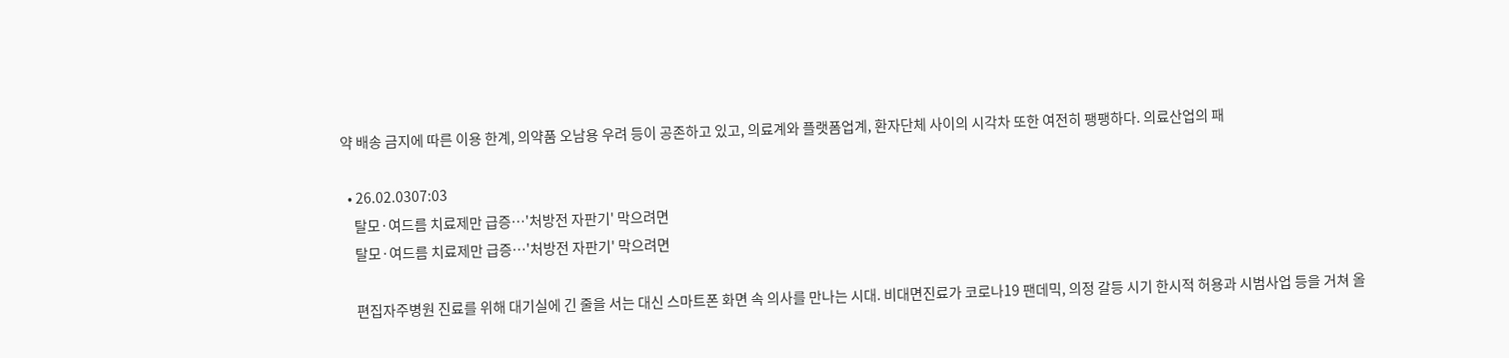약 배송 금지에 따른 이용 한계, 의약품 오남용 우려 등이 공존하고 있고, 의료계와 플랫폼업계, 환자단체 사이의 시각차 또한 여전히 팽팽하다. 의료산업의 패

  • 26.02.0307:03
    탈모·여드름 치료제만 급증…'처방전 자판기' 막으려면
    탈모·여드름 치료제만 급증…'처방전 자판기' 막으려면

    편집자주병원 진료를 위해 대기실에 긴 줄을 서는 대신 스마트폰 화면 속 의사를 만나는 시대. 비대면진료가 코로나19 팬데믹, 의정 갈등 시기 한시적 허용과 시범사업 등을 거쳐 올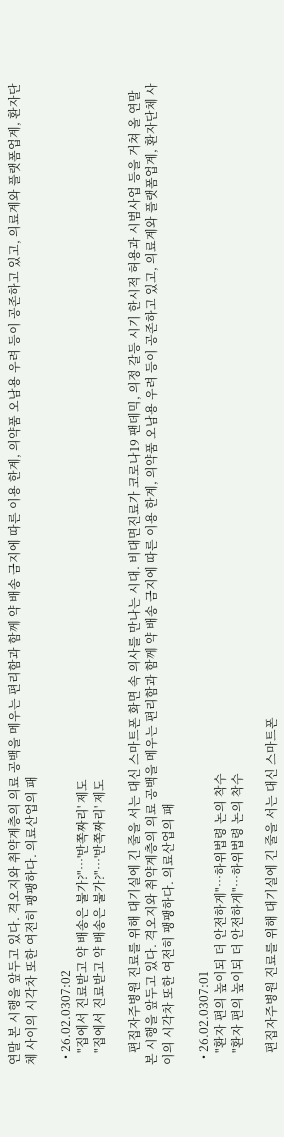연말 본 시행을 앞두고 있다. 격오지와 취약계층의 의료 공백을 메우는 편리함과 함께 약 배송 금지에 따른 이용 한계, 의약품 오남용 우려 등이 공존하고 있고, 의료계와 플랫폼업계, 환자단체 사이의 시각차 또한 여전히 팽팽하다. 의료산업의 패

  • 26.02.0307:02
    "집에서 진료받고 약 배송은 불가?"…'반쪽짜리' 제도
    "집에서 진료받고 약 배송은 불가?"…'반쪽짜리' 제도

    편집자주병원 진료를 위해 대기실에 긴 줄을 서는 대신 스마트폰 화면 속 의사를 만나는 시대. 비대면진료가 코로나19 팬데믹, 의정 갈등 시기 한시적 허용과 시범사업 등을 거쳐 올 연말 본 시행을 앞두고 있다. 격오지와 취약계층의 의료 공백을 메우는 편리함과 함께 약 배송 금지에 따른 이용 한계, 의약품 오남용 우려 등이 공존하고 있고, 의료계와 플랫폼업계, 환자단체 사이의 시각차 또한 여전히 팽팽하다. 의료산업의 패

  • 26.02.0307:01
    "환자 편의 높이되 더 안전하게"…하위법령 논의 착수
    "환자 편의 높이되 더 안전하게"…하위법령 논의 착수

    편집자주병원 진료를 위해 대기실에 긴 줄을 서는 대신 스마트폰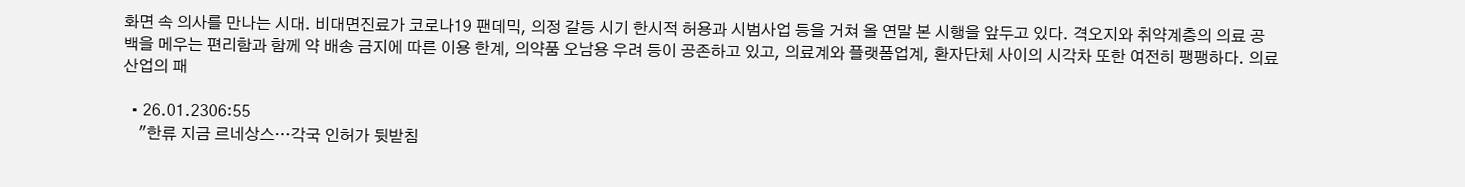화면 속 의사를 만나는 시대. 비대면진료가 코로나19 팬데믹, 의정 갈등 시기 한시적 허용과 시범사업 등을 거쳐 올 연말 본 시행을 앞두고 있다. 격오지와 취약계층의 의료 공백을 메우는 편리함과 함께 약 배송 금지에 따른 이용 한계, 의약품 오남용 우려 등이 공존하고 있고, 의료계와 플랫폼업계, 환자단체 사이의 시각차 또한 여전히 팽팽하다. 의료산업의 패

  • 26.01.2306:55
    "한류 지금 르네상스…각국 인허가 뒷받침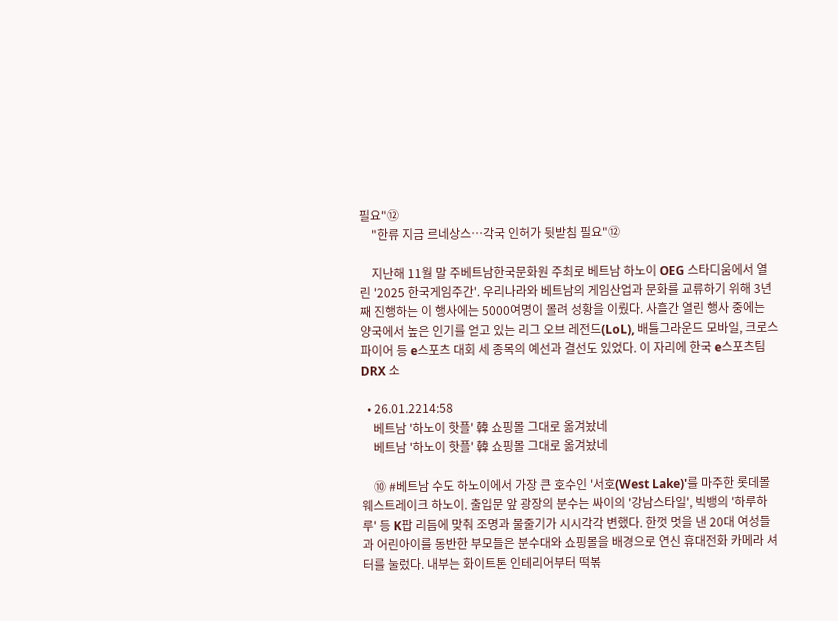필요"⑫
    "한류 지금 르네상스…각국 인허가 뒷받침 필요"⑫

    지난해 11월 말 주베트남한국문화원 주최로 베트남 하노이 OEG 스타디움에서 열린 '2025 한국게임주간'. 우리나라와 베트남의 게임산업과 문화를 교류하기 위해 3년째 진행하는 이 행사에는 5000여명이 몰려 성황을 이뤘다. 사흘간 열린 행사 중에는 양국에서 높은 인기를 얻고 있는 리그 오브 레전드(LoL), 배틀그라운드 모바일, 크로스파이어 등 e스포츠 대회 세 종목의 예선과 결선도 있었다. 이 자리에 한국 e스포츠팀 DRX 소

  • 26.01.2214:58
    베트남 '하노이 핫플' 韓 쇼핑몰 그대로 옮겨놨네
    베트남 '하노이 핫플' 韓 쇼핑몰 그대로 옮겨놨네

    ⑩ #베트남 수도 하노이에서 가장 큰 호수인 '서호(West Lake)'를 마주한 롯데몰 웨스트레이크 하노이. 출입문 앞 광장의 분수는 싸이의 '강남스타일', 빅뱅의 '하루하루' 등 K팝 리듬에 맞춰 조명과 물줄기가 시시각각 변했다. 한껏 멋을 낸 20대 여성들과 어린아이를 동반한 부모들은 분수대와 쇼핑몰을 배경으로 연신 휴대전화 카메라 셔터를 눌렀다. 내부는 화이트톤 인테리어부터 떡볶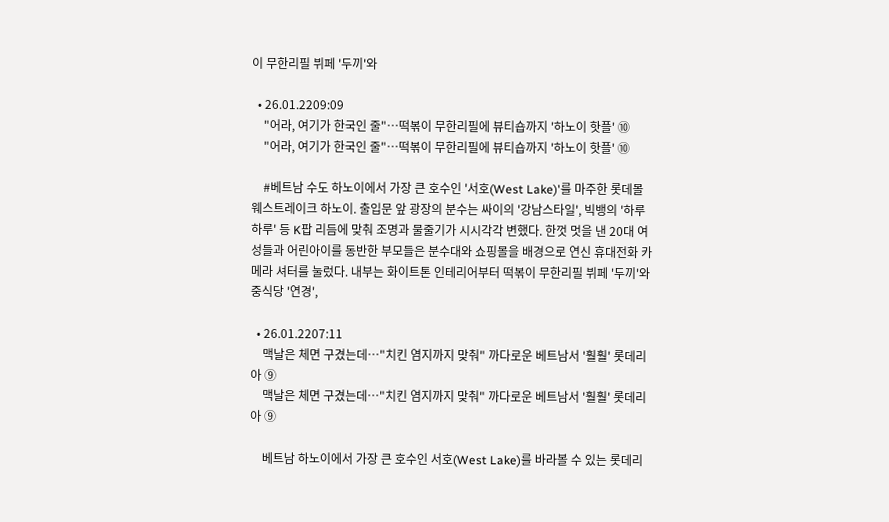이 무한리필 뷔페 '두끼'와

  • 26.01.2209:09
    "어라, 여기가 한국인 줄"…떡볶이 무한리필에 뷰티숍까지 '하노이 핫플' ⑩
    "어라, 여기가 한국인 줄"…떡볶이 무한리필에 뷰티숍까지 '하노이 핫플' ⑩

    #베트남 수도 하노이에서 가장 큰 호수인 '서호(West Lake)'를 마주한 롯데몰 웨스트레이크 하노이. 출입문 앞 광장의 분수는 싸이의 '강남스타일', 빅뱅의 '하루하루' 등 K팝 리듬에 맞춰 조명과 물줄기가 시시각각 변했다. 한껏 멋을 낸 20대 여성들과 어린아이를 동반한 부모들은 분수대와 쇼핑몰을 배경으로 연신 휴대전화 카메라 셔터를 눌렀다. 내부는 화이트톤 인테리어부터 떡볶이 무한리필 뷔페 '두끼'와 중식당 '연경',

  • 26.01.2207:11
    맥날은 체면 구겼는데…"치킨 염지까지 맞춰" 까다로운 베트남서 '훨훨' 롯데리아 ⑨
    맥날은 체면 구겼는데…"치킨 염지까지 맞춰" 까다로운 베트남서 '훨훨' 롯데리아 ⑨

    베트남 하노이에서 가장 큰 호수인 서호(West Lake)를 바라볼 수 있는 롯데리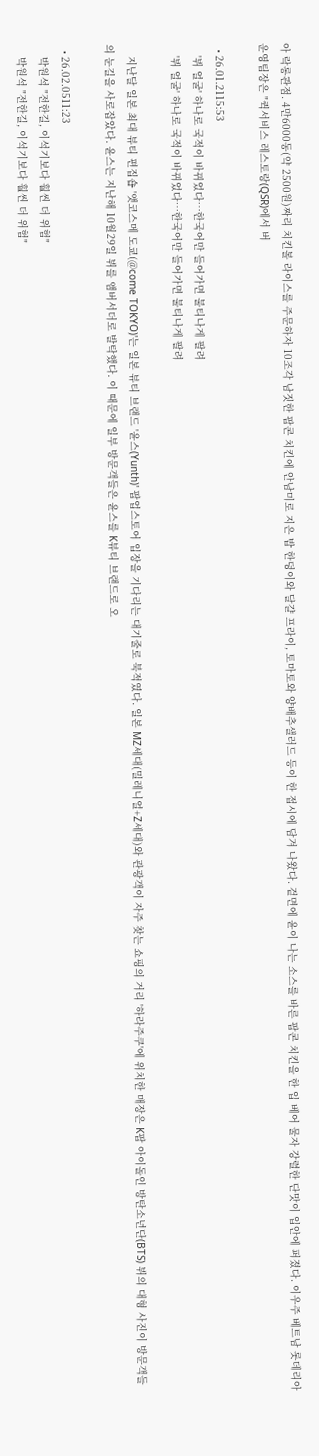아 락롱콴점. 4만6000동(약 2500원)짜리 치킨볼 라이스를 주문하자 10조각 남짓한 팝콘 치킨에 안남미로 지은 밥 한덩이와 달걀 프라이, 토마토와 양배추샐러드 등이 한 접시에 담겨 나왔다. 겉면에 윤이 나는 소스를 바른 팝콘 치킨을 한 입 베어 물자 강렬한 단맛이 입안에 퍼졌다. 이우주 베트남 롯데리아 운영팀장은 "퀵서비스 레스토랑(QSR)에서 버

  • 26.01.2115:53
    '뷔 얼굴' 하나로 국적이 바뀌었다…한국어만 들어가면 불티나게 팔려
    '뷔 얼굴' 하나로 국적이 바뀌었다…한국어만 들어가면 불티나게 팔려

    지난달 일본 최대 뷰티 편집숍 '앳코스메 도쿄(@come TOKYO)'는 일본 뷰티 브랜드 '윤스(Yunth)' 팝업스토어 입장을 기다리는 대기줄로 북적였다. 일본 MZ세대(밀레니얼+Z세대)와 관광객이 자주 찾는 쇼핑의 거리 '하라주쿠'에 위치한 매장은 K팝 아이돌인 방탄소년단(BTS) 뷔의 대형 사진이 방문객들의 눈길을 사로잡았다. 윤스는 지난해 10월29일 뷔를 앰버서더로 발탁했다. 이 때문에 일부 방문객들은 윤스를 K뷰티 브랜드로 오

  • 26.02.0511:23
    박원석 "전한길, 이석기보다 훨씬 더 위험"
    박원석 "전한길, 이석기보다 훨씬 더 위험"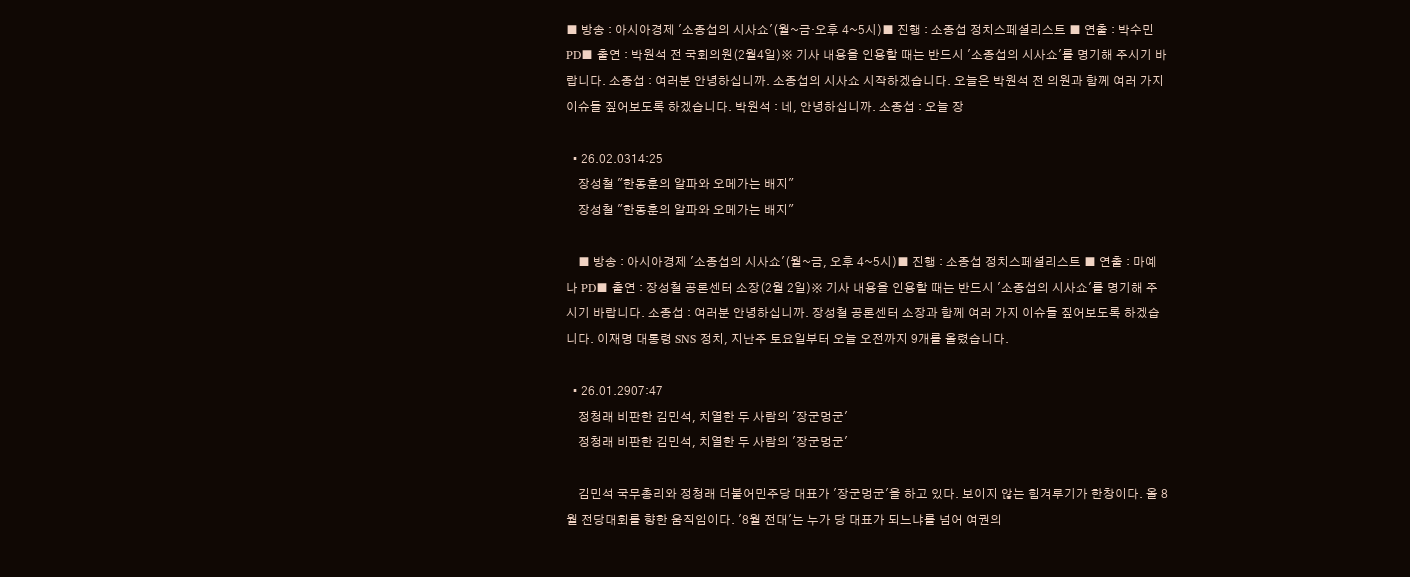■ 방송 : 아시아경제 '소종섭의 시사쇼'(월~금·오후 4~5시)■ 진행 : 소종섭 정치스페셜리스트 ■ 연출 : 박수민 PD■ 출연 : 박원석 전 국회의원(2월4일)※ 기사 내용을 인용할 때는 반드시 '소종섭의 시사쇼'를 명기해 주시기 바랍니다. 소종섭 : 여러분 안녕하십니까. 소종섭의 시사쇼 시작하겠습니다. 오늘은 박원석 전 의원과 함께 여러 가지 이슈들 짚어보도록 하겠습니다. 박원석 : 네, 안녕하십니까. 소종섭 : 오늘 장

  • 26.02.0314:25
    장성철 "한동훈의 알파와 오메가는 배지"
    장성철 "한동훈의 알파와 오메가는 배지"

    ■ 방송 : 아시아경제 '소종섭의 시사쇼'(월~금, 오후 4~5시)■ 진행 : 소종섭 정치스페셜리스트 ■ 연출 : 마예나 PD■ 출연 : 장성철 공론센터 소장(2월 2일)※ 기사 내용을 인용할 때는 반드시 '소종섭의 시사쇼'를 명기해 주시기 바랍니다. 소종섭 : 여러분 안녕하십니까. 장성철 공론센터 소장과 함께 여러 가지 이슈들 짚어보도록 하겠습니다. 이재명 대통령 SNS 정치, 지난주 토요일부터 오늘 오전까지 9개를 올렸습니다.

  • 26.01.2907:47
    정청래 비판한 김민석, 치열한 두 사람의 '장군멍군'
    정청래 비판한 김민석, 치열한 두 사람의 '장군멍군'

    김민석 국무총리와 정청래 더불어민주당 대표가 '장군멍군'을 하고 있다. 보이지 않는 힘겨루기가 한창이다. 올 8월 전당대회를 향한 움직임이다. '8월 전대'는 누가 당 대표가 되느냐를 넘어 여권의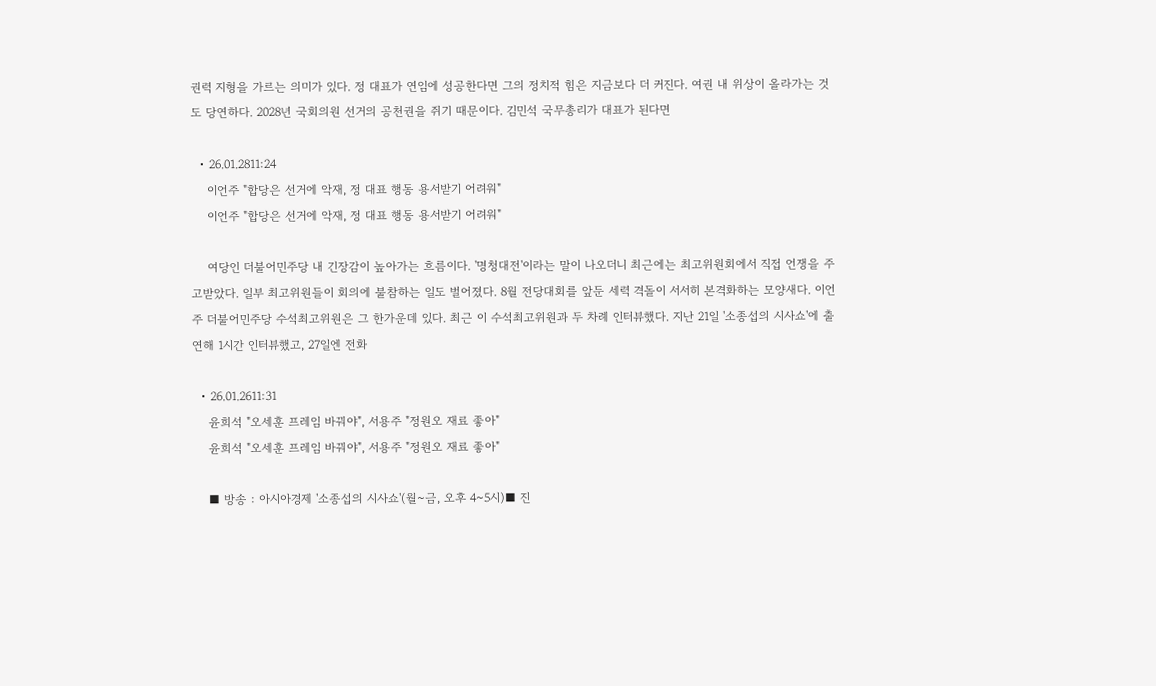권력 지형을 가르는 의미가 있다. 정 대표가 연임에 성공한다면 그의 정치적 힘은 지금보다 더 커진다. 여권 내 위상이 올라가는 것도 당연하다. 2028년 국회의원 선거의 공천권을 쥐기 때문이다. 김민석 국무총리가 대표가 된다면

  • 26.01.2811:24
    이언주 "합당은 선거에 악재, 정 대표 행동 용서받기 어려워"
    이언주 "합당은 선거에 악재, 정 대표 행동 용서받기 어려워"

    여당인 더불어민주당 내 긴장감이 높아가는 흐름이다. '명청대전'이라는 말이 나오더니 최근에는 최고위원회에서 직접 언쟁을 주고받았다. 일부 최고위원들이 회의에 불참하는 일도 벌어졌다. 8월 전당대회를 앞둔 세력 격돌이 서서히 본격화하는 모양새다. 이언주 더불어민주당 수석최고위원은 그 한가운데 있다. 최근 이 수석최고위원과 두 차례 인터뷰했다. 지난 21일 '소종섭의 시사쇼'에 출연해 1시간 인터뷰했고, 27일엔 전화

  • 26.01.2611:31
    윤희석 "오세훈 프레임 바꿔야", 서용주 "정원오 재료 좋아"
    윤희석 "오세훈 프레임 바꿔야", 서용주 "정원오 재료 좋아"

    ■ 방송 : 아시아경제 '소종섭의 시사쇼'(월~금, 오후 4~5시)■ 진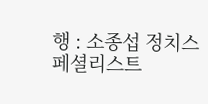행 : 소종섭 정치스페셜리스트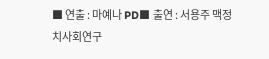■ 연출 : 마예나 PD■ 출연 : 서용주 맥정치사회연구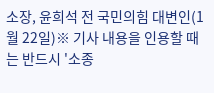소장, 윤희석 전 국민의힘 대변인(1월 22일)※ 기사 내용을 인용할 때는 반드시 '소종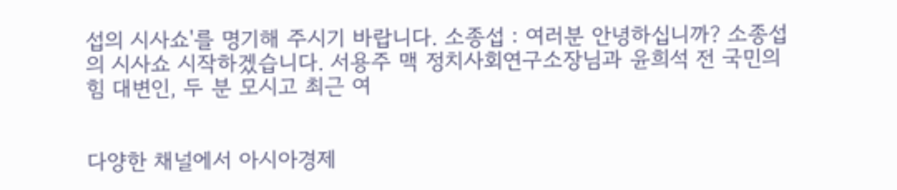섭의 시사쇼'를 명기해 주시기 바랍니다. 소종섭 : 여러분 안녕하십니까? 소종섭의 시사쇼 시작하겠습니다. 서용주 맥 정치사회연구소장님과 윤희석 전 국민의힘 대변인, 두 분 모시고 최근 여


다양한 채널에서 아시아경제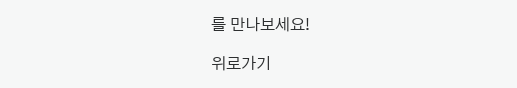를 만나보세요!

위로가기